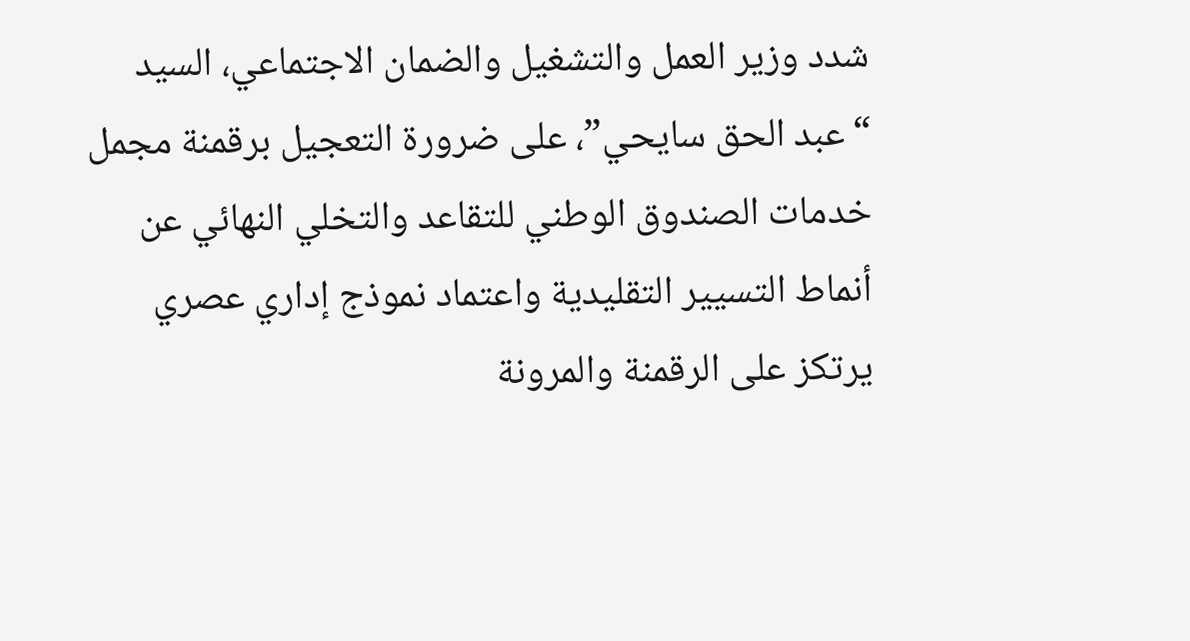شدد وزير العمل والتشغيل والضمان الاجتماعي، السيد “عبد الحق سايحي”، على ضرورة التعجيل برقمنة مجمل خدمات الصندوق الوطني للتقاعد والتخلي النهائي عن أنماط التسيير التقليدية واعتماد نموذج إداري عصري يرتكز على الرقمنة والمرونة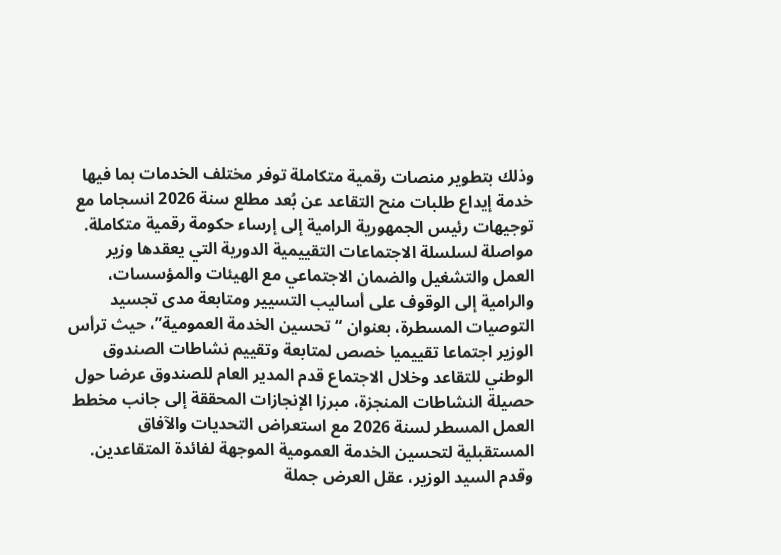وذلك بتطوير منصات رقمية متكاملة توفر مختلف الخدمات بما فيها خدمة إيداع طلبات منح التقاعد عن بُعد مطلع سنة 2026 انسجاما مع توجيهات رئيس الجمهورية الرامية إلى إرساء حكومة رقمية متكاملة.
مواصلة لسلسلة الاجتماعات التقييمية الدورية التي يعقدها وزير العمل والتشغيل والضمان الاجتماعي مع الهيئات والمؤسسات، والرامية إلى الوقوف على أساليب التسيير ومتابعة مدى تجسيد التوصيات المسطرة، بعنوان “تحسين الخدمة العمومية”، حيث ترأس الوزير اجتماعا تقييميا خصص لمتابعة وتقييم نشاطات الصندوق الوطني للتقاعد وخلال الاجتماع قدم المدير العام للصندوق عرضا حول حصيلة النشاطات المنجزة، مبرزا الإنجازات المحققة إلى جانب مخطط العمل المسطر لسنة 2026 مع استعراض التحديات والآفاق المستقبلية لتحسين الخدمة العمومية الموجهة لفائدة المتقاعدين.
وقدم السيد الوزير، عقل العرض جملة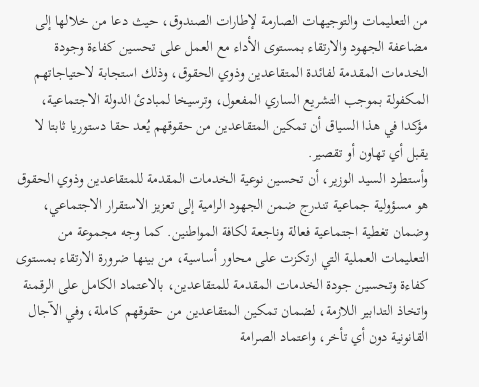من التعليمات والتوجيهات الصارمة لإطارات الصندوق، حيث دعا من خلالها إلى مضاعفة الجهود والارتقاء بمستوى الأداء مع العمل على تحسين كفاءة وجودة الخدمات المقدمة لفائدة المتقاعدين وذوي الحقوق، وذلك استجابة لاحتياجاتهم المكفولة بموجب التشريع الساري المفعول، وترسيخا لمبادئ الدولة الاجتماعية، مؤكدا في هذا السياق أن تمكين المتقاعدين من حقوقهم يُعد حقا دستوريا ثابتا لا يقبل أي تهاون أو تقصير.
وأستطرد السيد الوزير، أن تحسين نوعية الخدمات المقدمة للمتقاعدين وذوي الحقوق هو مسؤولية جماعية تندرج ضمن الجهود الرامية إلى تعزيز الاستقرار الاجتماعي، وضمان تغطية اجتماعية فعالة وناجعة لكافة المواطنين. كما وجه مجموعة من التعليمات العملية التي ارتكزت على محاور أساسية، من بينها ضرورة الارتقاء بمستوى كفاءة وتحسين جودة الخدمات المقدمة للمتقاعدين، بالاعتماد الكامل على الرقمنة واتخاذ التدابير اللازمة، لضمان تمكين المتقاعدين من حقوقهم كاملة، وفي الآجال القانونية دون أي تأخر، واعتماد الصرامة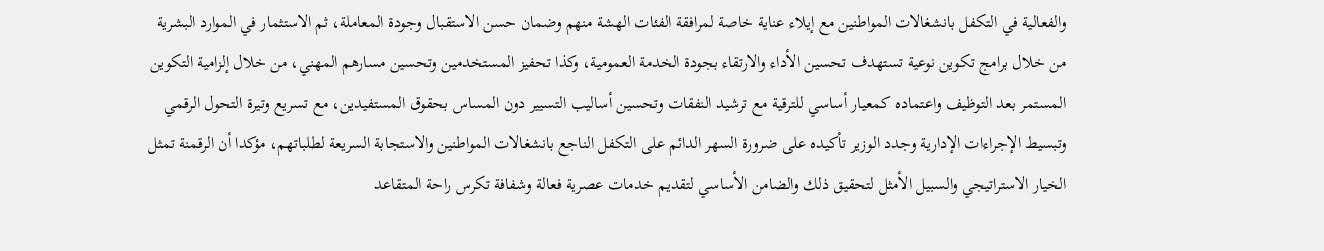والفعالية في التكفل بانشغالات المواطنين مع إيلاء عناية خاصة لمرافقة الفئات الهشة منهم وضمان حسن الاستقبال وجودة المعاملة، ثم الاستثمار في الموارد البشرية من خلال برامج تكوين نوعية تستهدف تحسين الأداء والارتقاء بجودة الخدمة العمومية، وكذا تحفيز المستخدمين وتحسين مسارهم المهني، من خلال إلزامية التكوين المستمر بعد التوظيف واعتماده كمعيار أساسي للترقية مع ترشيد النفقات وتحسين أساليب التسيير دون المساس بحقوق المستفيدين، مع تسريع وتيرة التحول الرقمي وتبسيط الإجراءات الإدارية وجدد الوزير تأكيده على ضرورة السهر الدائم على التكفل الناجع بانشغالات المواطنين والاستجابة السريعة لطلباتهم، مؤكدا أن الرقمنة تمثل الخيار الاستراتيجي والسبيل الأمثل لتحقيق ذلك والضامن الأساسي لتقديم خدمات عصرية فعالة وشفافة تكرس راحة المتقاعد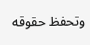وتحفظ حقوقه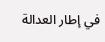في إطار العدالة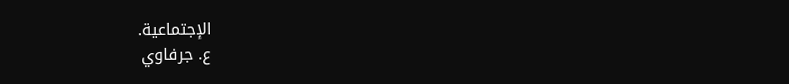الإجتماعية.
ع. جرفاوي